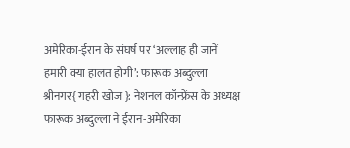अमेरिका-ईरान के संघर्ष पर ‘अल्लाह ही जानें हमारी क्या हालत होगी’: फारूक अब्दुल्ला
श्रीनगर{ गहरी खोज }: नेशनल कॉन्फ्रेंस के अध्यक्ष फारूक अब्दुल्ला ने ईरान-अमेरिका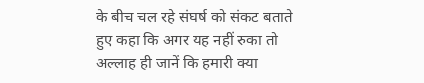के बीच चल रहे संघर्ष को संकट बताते हुए कहा कि अगर यह नहीं रुका तो अल्लाह ही जानें कि हमारी क्या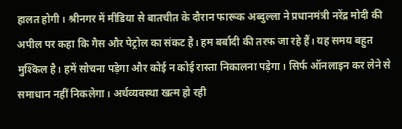हालत होगी। श्रीनगर में मीडिया से बातचीत के दौरान फारूक अब्दुल्ला ने प्रधानमंत्री नरेंद्र मोदी की अपील पर कहा कि गैस और पेट्रोल का संकट है। हम बर्बादी की तरफ जा रहे हैं। यह समय बहुत मुश्किल है। हमें सोचना पड़ेगा और कोई न कोई रास्ता निकालना पड़ेगा। सिर्फ ऑनलाइन कर लेने से समाधान नहीं निकलेगा। अर्थव्यवस्था खत्म हो रही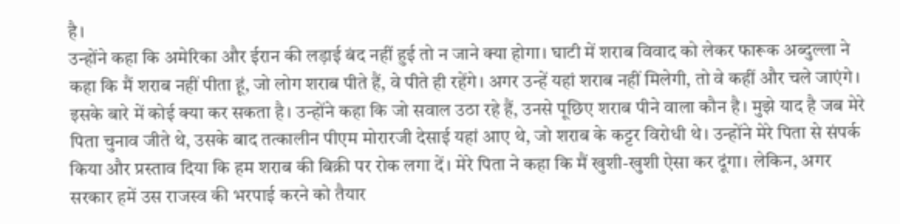है।
उन्होंने कहा कि अमेरिका और ईरान की लड़ाई बंद नहीं हुई तो न जाने क्या होगा। घाटी में शराब विवाद को लेकर फारूक अब्दुल्ला ने कहा कि मैं शराब नहीं पीता हूं, जो लोग शराब पीते हैं, वे पीते ही रहेंगे। अगर उन्हें यहां शराब नहीं मिलेगी, तो वे कहीं और चले जाएंगे। इसके बारे में कोई क्या कर सकता है। उन्होंने कहा कि जो सवाल उठा रहे हैं, उनसे पूछिए शराब पीने वाला कौन है। मुझे याद है जब मेरे पिता चुनाव जीते थे, उसके बाद तत्कालीन पीएम मोरारजी देसाई यहां आए थे, जो शराब के कट्टर विरोधी थे। उन्होंने मेरे पिता से संपर्क किया और प्रस्ताव दिया कि हम शराब की बिक्री पर रोक लगा दें। मेरे पिता ने कहा कि मैं खुशी-खुशी ऐसा कर दूंगा। लेकिन, अगर सरकार हमें उस राजस्व की भरपाई करने को तैयार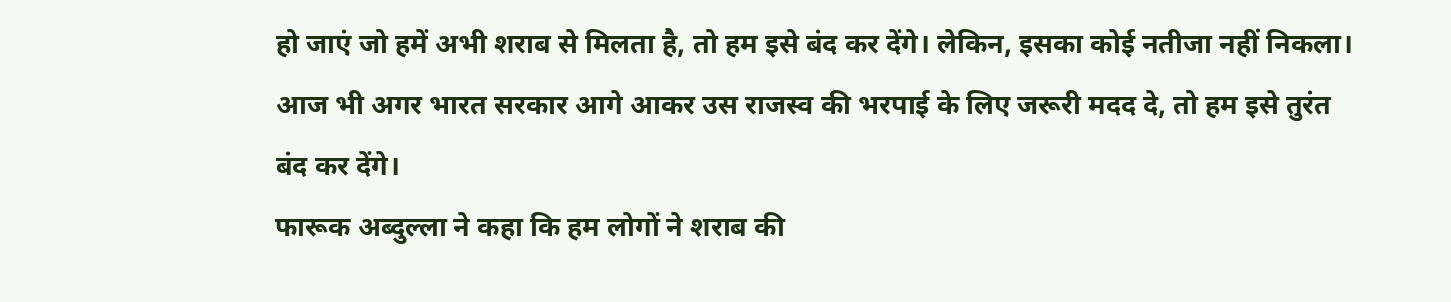हो जाएं जो हमें अभी शराब से मिलता है, तो हम इसे बंद कर देंगे। लेकिन, इसका कोई नतीजा नहीं निकला। आज भी अगर भारत सरकार आगे आकर उस राजस्व की भरपाई के लिए जरूरी मदद दे, तो हम इसे तुरंत बंद कर देंगे।
फारूक अब्दुल्ला ने कहा कि हम लोगों ने शराब की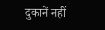दुकानें नहीं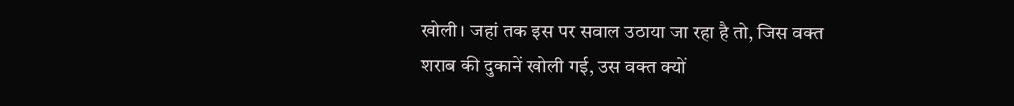खोली। जहां तक इस पर सवाल उठाया जा रहा है तो, जिस वक्त शराब की दुकानें खोली गई, उस वक्त क्यों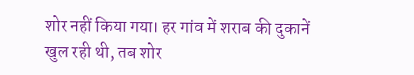शोर नहीं किया गया। हर गांव में शराब की दुकानें खुल रही थी, तब शोर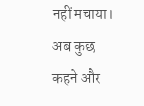नहीं मचाया। अब कुछ कहने और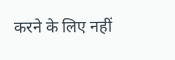करने के लिए नहीं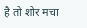है तो शोर मचा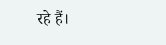रहे हैं।